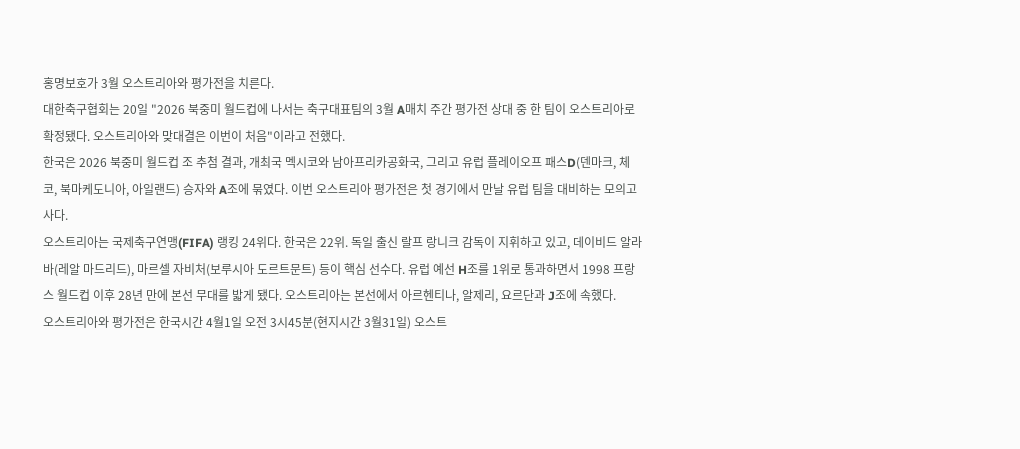홍명보호가 3월 오스트리아와 평가전을 치른다.
대한축구협회는 20일 "2026 북중미 월드컵에 나서는 축구대표팀의 3월 A매치 주간 평가전 상대 중 한 팀이 오스트리아로 확정됐다. 오스트리아와 맞대결은 이번이 처음"이라고 전했다.
한국은 2026 북중미 월드컵 조 추첨 결과, 개최국 멕시코와 남아프리카공화국, 그리고 유럽 플레이오프 패스D(덴마크, 체코, 북마케도니아, 아일랜드) 승자와 A조에 묶였다. 이번 오스트리아 평가전은 첫 경기에서 만날 유럽 팀을 대비하는 모의고사다.
오스트리아는 국제축구연맹(FIFA) 랭킹 24위다. 한국은 22위. 독일 출신 랄프 랑니크 감독이 지휘하고 있고, 데이비드 알라바(레알 마드리드), 마르셀 자비처(보루시아 도르트문트) 등이 핵심 선수다. 유럽 예선 H조를 1위로 통과하면서 1998 프랑스 월드컵 이후 28년 만에 본선 무대를 밟게 됐다. 오스트리아는 본선에서 아르헨티나, 알제리, 요르단과 J조에 속했다.
오스트리아와 평가전은 한국시간 4월1일 오전 3시45분(현지시간 3월31일) 오스트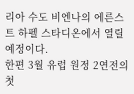리아 수도 비엔나의 에른스트 하펠 스타디온에서 열릴 예정이다.
한편 3월 유럽 원정 2연전의 첫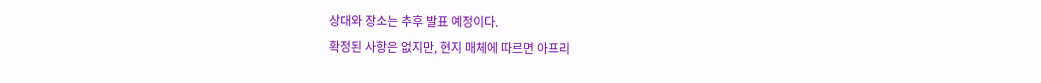상대와 장소는 추후 발표 예정이다.
확정된 사항은 없지만, 현지 매체에 따르면 아프리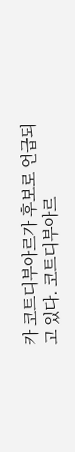카 코트디부아르가 후보로 언급되고 있다. 코트디부아르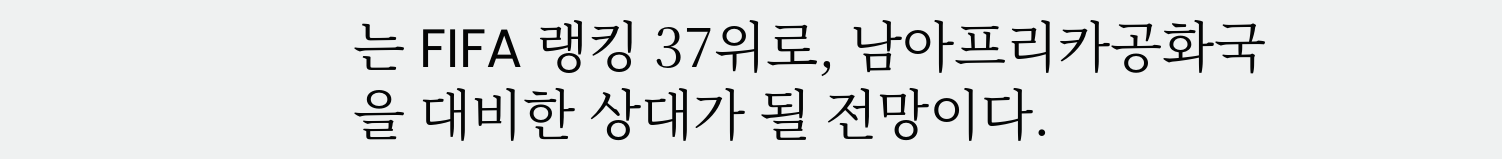는 FIFA 랭킹 37위로, 남아프리카공화국을 대비한 상대가 될 전망이다.